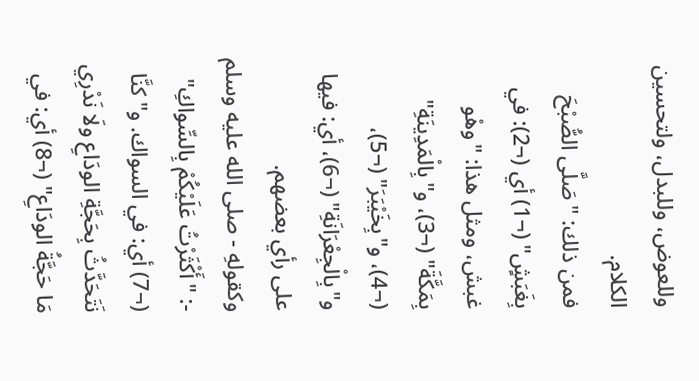وللعوض، وللبدل، ولتحسين الكلام.
فمن ذلك: "صَلَّى الصُّبْحَ بِغَبَشٍ" (¬1) أي (¬2): في غبش، ومثل هذا: "وهْو بِمَكَّةَ" (¬3)، و"بِالْمَدِينَةِ" (¬4)، و"بِخَيْبَرَ" (¬5)، و"بِالْجِعْرَانَةِ" (¬6)، أي: فيها على رأي بعضهم.
وكقولهِ - صلى الله عليه وسلم -: "أَكْثَرْتُ عَلَيْكُمْ بِالسِّواكِ" (¬7) أي: في السواك. و"كنَّا نَتَحَدَّثُ بِحَجَّةِ الودَاعِ ولَا نَدْرِي مَا حَجَّةُ الودَاعِ" (¬8) أي: في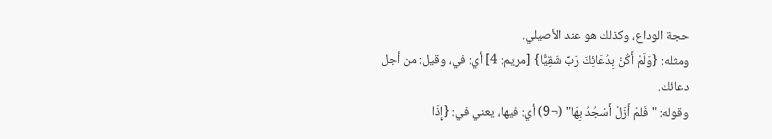حجة الوداع، وكذلك هو عند الأصيلي.
ومثله: {وَلَمْ أَكُنْ بِدُعَائِكَ رَبِّ شَقِيًّا} [مريم: 4] أي: في، وقيل: من أجل دعائك.
وقوله: "فَلمْ أَزَلْ أَسْجُدُ بِهَا" (¬9) أي: فيها، يعني في: {إِذَا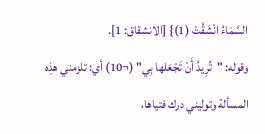السَّمَاءُ انْشَقَّتْ (1)} [الانشقاق: 1].
وقوله: "تُرِيدُ أَنْ تَجْعَلها بِي" (¬10) أي: تلزمني هذِه المسألة وتوليني درك فتياها،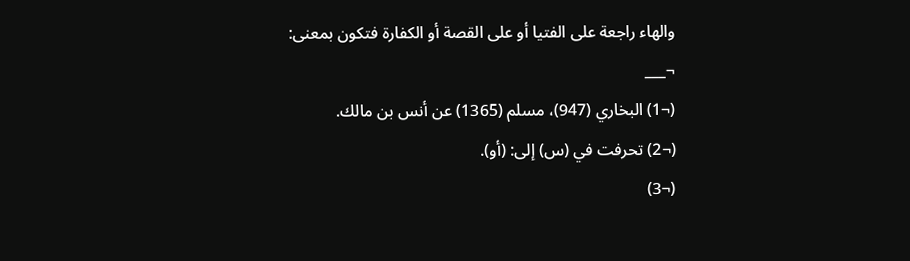والهاء راجعة على الفتيا أو على القصة أو الكفارة فتكون بمعنى:
¬___
(¬1) البخاري (947)، مسلم (1365) عن أنس بن مالك.
(¬2) تحرفت في (س) إلى: (أو).
(¬3)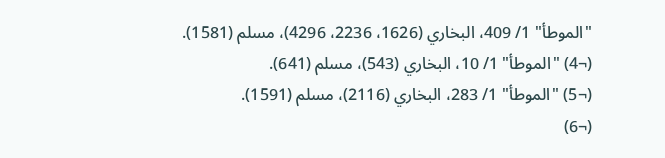"الموطأ" 1/ 409، البخاري (1626، 2236، 4296)، مسلم (1581).
(¬4) "الموطأ" 1/ 10، البخاري (543)، مسلم (641).
(¬5) "الموطأ" 1/ 283، البخاري (2116)، مسلم (1591).
(¬6)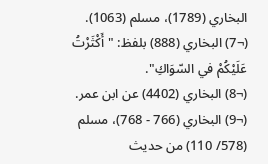البخاري (1789)، مسلم (1063).
(¬7) البخاري (888) بلفظ: "أَكْثَرْتُ عَلَيْكُمْ في السّوَاكِ".
(¬8) البخاري (4402) عن ابن عمر.
(¬9) البخاري (766 - 768)، مسلم (578/ 110) من حديث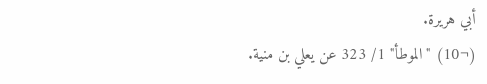أبي هريرة.
(¬10) "الموطأ" 1/ 323 عن يعلي بن منية.